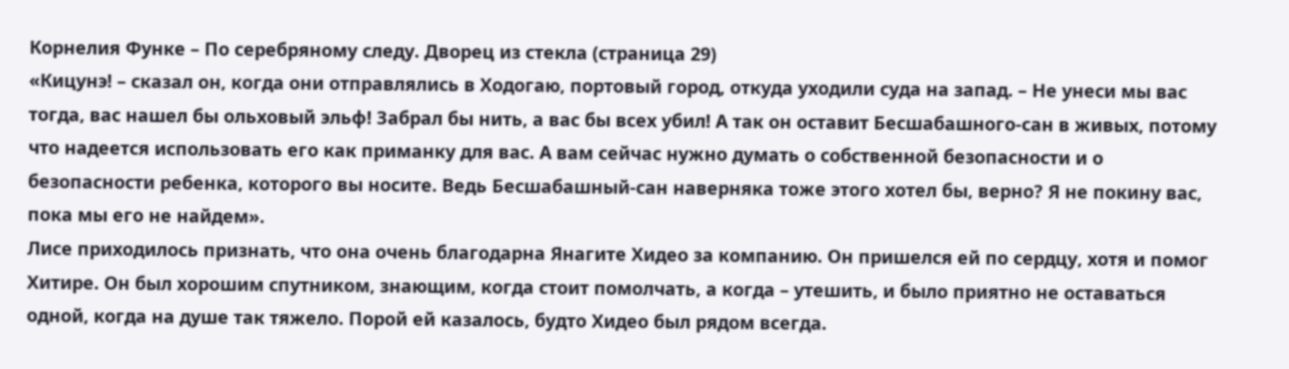Корнелия Функе – По серебряному следу. Дворец из стекла (страница 29)
«Кицунэ! – сказал он, когда они отправлялись в Ходогаю, портовый город, откуда уходили суда на запад. – Не унеси мы вас тогда, вас нашел бы ольховый эльф! Забрал бы нить, а вас бы всех убил! А так он оставит Бесшабашного-сан в живых, потому что надеется использовать его как приманку для вас. А вам сейчас нужно думать о собственной безопасности и о безопасности ребенка, которого вы носите. Ведь Бесшабашный-сан наверняка тоже этого хотел бы, верно? Я не покину вас, пока мы его не найдем».
Лисе приходилось признать, что она очень благодарна Янагите Хидео за компанию. Он пришелся ей по сердцу, хотя и помог Хитире. Он был хорошим спутником, знающим, когда стоит помолчать, а когда – утешить, и было приятно не оставаться одной, когда на душе так тяжело. Порой ей казалось, будто Хидео был рядом всегда.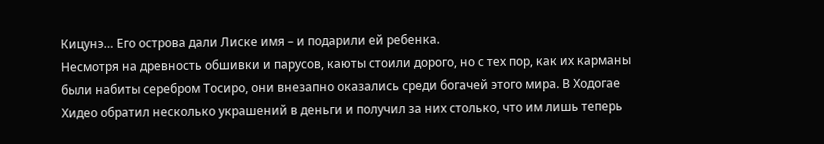Кицунэ… Его острова дали Лиске имя – и подарили ей ребенка.
Несмотря на древность обшивки и парусов, каюты стоили дорого, но с тех пор, как их карманы были набиты серебром Тосиро, они внезапно оказались среди богачей этого мира. В Ходогае Хидео обратил несколько украшений в деньги и получил за них столько, что им лишь теперь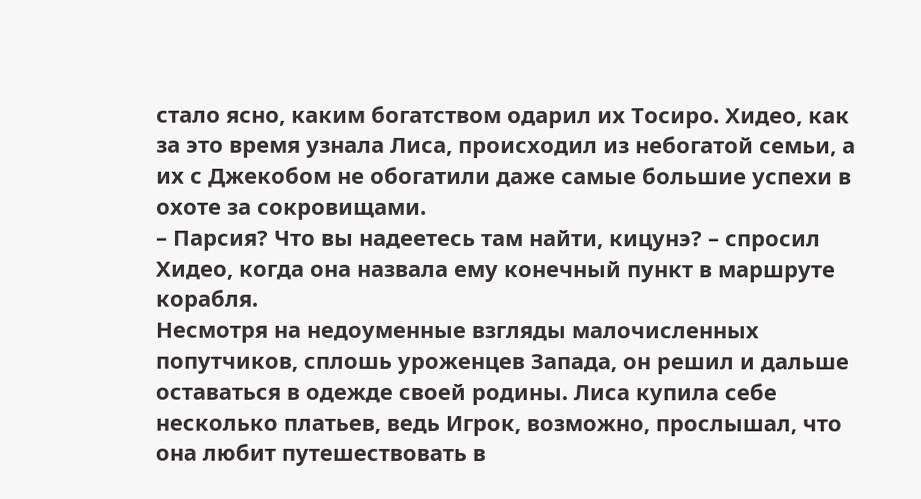стало ясно, каким богатством одарил их Тосиро. Хидео, как за это время узнала Лиса, происходил из небогатой семьи, а их с Джекобом не обогатили даже самые большие успехи в охоте за сокровищами.
– Парсия? Что вы надеетесь там найти, кицунэ? – спросил Хидео, когда она назвала ему конечный пункт в маршруте корабля.
Несмотря на недоуменные взгляды малочисленных попутчиков, сплошь уроженцев Запада, он решил и дальше оставаться в одежде своей родины. Лиса купила себе несколько платьев, ведь Игрок, возможно, прослышал, что она любит путешествовать в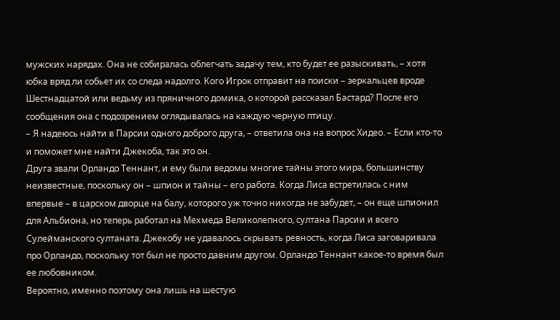мужских нарядах. Она не собиралась облегчать задачу тем, кто будет ее разыскивать, – хотя юбка вряд ли собьет их со следа надолго. Кого Игрок отправит на поиски – зеркальцев вроде Шестнадцатой или ведьму из пряничного домика, о которой рассказал Бастард? После его сообщения она с подозрением оглядывалась на каждую черную птицу.
– Я надеюсь найти в Парсии одного доброго друга, – ответила она на вопрос Хидео. – Если кто-то и поможет мне найти Джекоба, так это он.
Друга звали Орландо Теннант, и ему были ведомы многие тайны этого мира, большинству неизвестные, поскольку он – шпион и тайны – его работа. Когда Лиса встретилась с ним впервые – в царском дворце на балу, которого уж точно никогда не забудет, – он еще шпионил для Альбиона, но теперь работал на Мехмеда Великолепного, султана Парсии и всего Сулейманского султаната. Джекобу не удавалось скрывать ревность, когда Лиса заговаривала про Орландо, поскольку тот был не просто давним другом. Орландо Теннант какое-то время был ее любовником.
Вероятно, именно поэтому она лишь на шестую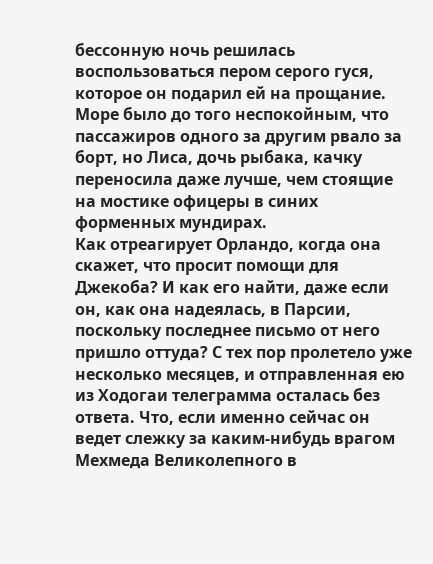бессонную ночь решилась воспользоваться пером серого гуся, которое он подарил ей на прощание.
Море было до того неспокойным, что пассажиров одного за другим рвало за борт, но Лиса, дочь рыбака, качку переносила даже лучше, чем стоящие на мостике офицеры в синих форменных мундирах.
Как отреагирует Орландо, когда она скажет, что просит помощи для Джекоба? И как его найти, даже если он, как она надеялась, в Парсии, поскольку последнее письмо от него пришло оттуда? С тех пор пролетело уже несколько месяцев, и отправленная ею из Ходогаи телеграмма осталась без ответа. Что, если именно сейчас он ведет слежку за каким-нибудь врагом Мехмеда Великолепного в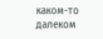каком-то далеком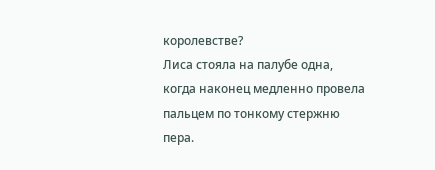королевстве?
Лиса стояла на палубе одна, когда наконец медленно провела пальцем по тонкому стержню пера.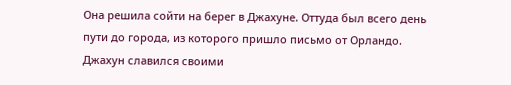Она решила сойти на берег в Джахуне. Оттуда был всего день пути до города, из которого пришло письмо от Орландо. Джахун славился своими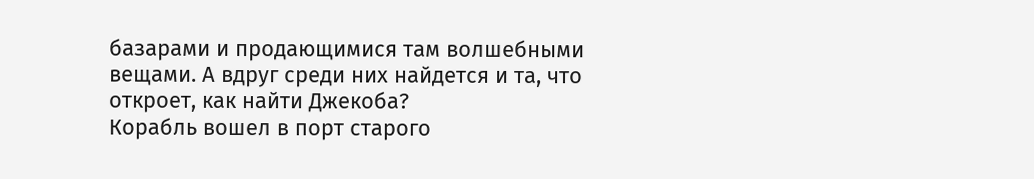базарами и продающимися там волшебными вещами. А вдруг среди них найдется и та, что откроет, как найти Джекоба?
Корабль вошел в порт старого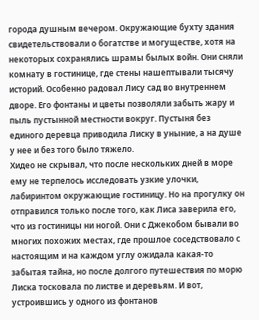города душным вечером. Окружающие бухту здания свидетельствовали о богатстве и могуществе, хотя на некоторых сохранялись шрамы былых войн. Они сняли комнату в гостинице, где стены нашептывали тысячу историй. Особенно радовал Лису сад во внутреннем дворе. Его фонтаны и цветы позволяли забыть жару и пыль пустынной местности вокруг. Пустыня без единого деревца приводила Лиску в уныние, а на душе у нее и без того было тяжело.
Хидео не скрывал, что после нескольких дней в море ему не терпелось исследовать узкие улочки, лабиринтом окружающие гостиницу. Но на прогулку он отправился только после того, как Лиса заверила его, что из гостиницы ни ногой. Они с Джекобом бывали во многих похожих местах, где прошлое соседствовало с настоящим и на каждом углу ожидала какая-то забытая тайна, но после долгого путешествия по морю Лиска тосковала по листве и деревьям. И вот, устроившись у одного из фонтанов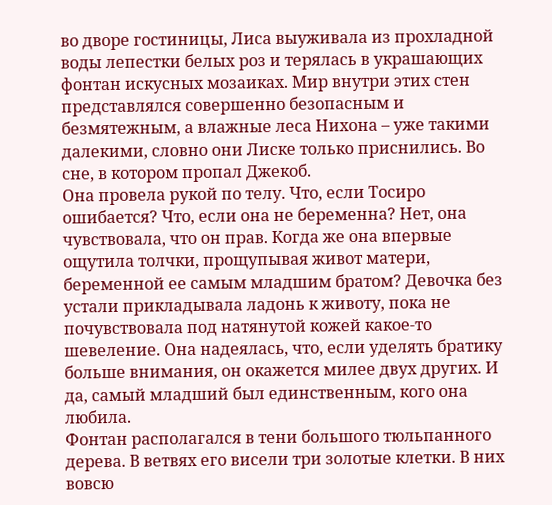во дворе гостиницы, Лиса выуживала из прохладной воды лепестки белых роз и терялась в украшающих фонтан искусных мозаиках. Мир внутри этих стен представлялся совершенно безопасным и безмятежным, а влажные леса Нихона – уже такими далекими, словно они Лиске только приснились. Во сне, в котором пропал Джекоб.
Она провела рукой по телу. Что, если Тосиро ошибается? Что, если она не беременна? Нет, она чувствовала, что он прав. Когда же она впервые ощутила толчки, прощупывая живот матери, беременной ее самым младшим братом? Девочка без устали прикладывала ладонь к животу, пока не почувствовала под натянутой кожей какое-то шевеление. Она надеялась, что, если уделять братику больше внимания, он окажется милее двух других. И да, самый младший был единственным, кого она любила.
Фонтан располагался в тени большого тюльпанного дерева. В ветвях его висели три золотые клетки. В них вовсю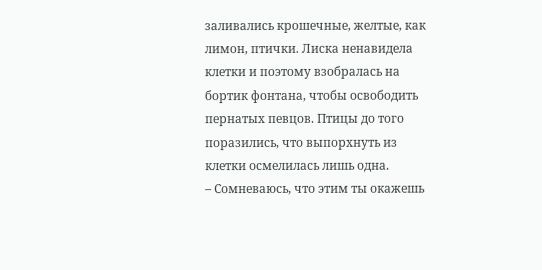заливались крошечные, желтые, как лимон, птички. Лиска ненавидела клетки и поэтому взобралась на бортик фонтана, чтобы освободить пернатых певцов. Птицы до того поразились, что выпорхнуть из клетки осмелилась лишь одна.
– Сомневаюсь, что этим ты окажешь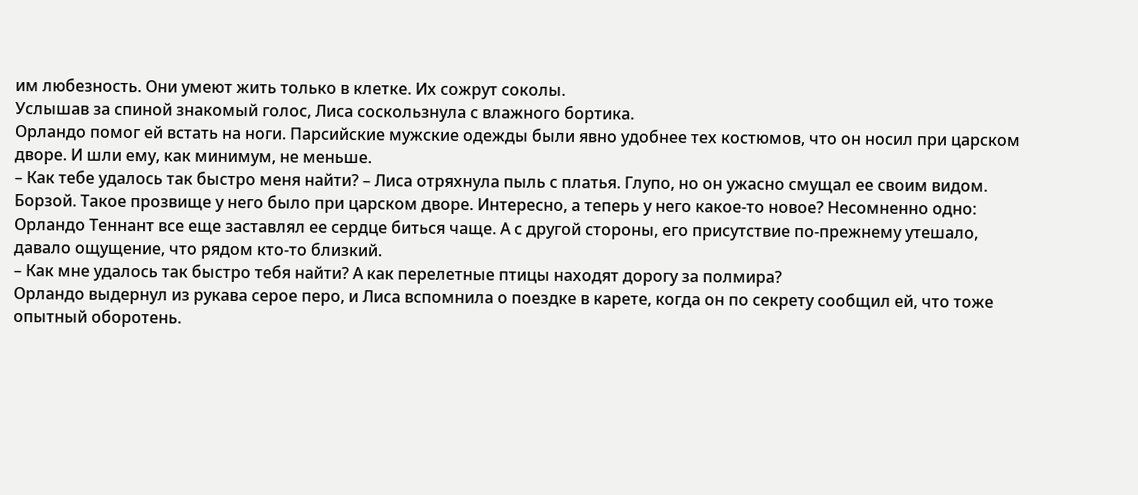им любезность. Они умеют жить только в клетке. Их сожрут соколы.
Услышав за спиной знакомый голос, Лиса соскользнула с влажного бортика.
Орландо помог ей встать на ноги. Парсийские мужские одежды были явно удобнее тех костюмов, что он носил при царском дворе. И шли ему, как минимум, не меньше.
– Как тебе удалось так быстро меня найти? – Лиса отряхнула пыль с платья. Глупо, но он ужасно смущал ее своим видом. Борзой. Такое прозвище у него было при царском дворе. Интересно, а теперь у него какое-то новое? Несомненно одно: Орландо Теннант все еще заставлял ее сердце биться чаще. А с другой стороны, его присутствие по-прежнему утешало, давало ощущение, что рядом кто-то близкий.
– Как мне удалось так быстро тебя найти? А как перелетные птицы находят дорогу за полмира?
Орландо выдернул из рукава серое перо, и Лиса вспомнила о поездке в карете, когда он по секрету сообщил ей, что тоже опытный оборотень.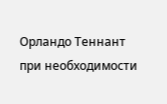Орландо Теннант при необходимости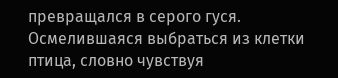превращался в серого гуся. Осмелившаяся выбраться из клетки птица, словно чувствуя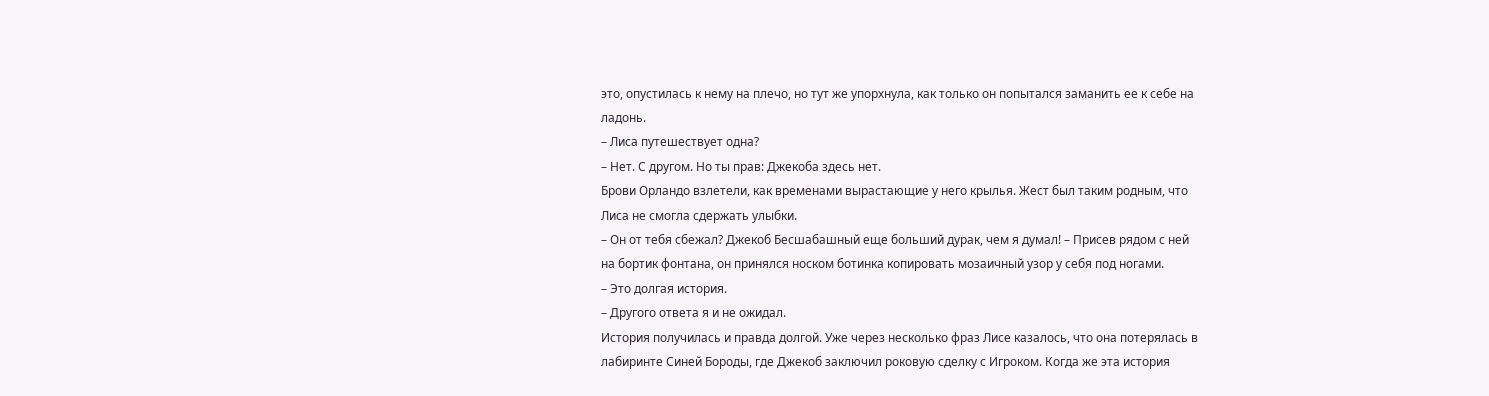это, опустилась к нему на плечо, но тут же упорхнула, как только он попытался заманить ее к себе на ладонь.
– Лиса путешествует одна?
– Нет. С другом. Но ты прав: Джекоба здесь нет.
Брови Орландо взлетели, как временами вырастающие у него крылья. Жест был таким родным, что Лиса не смогла сдержать улыбки.
– Он от тебя сбежал? Джекоб Бесшабашный еще больший дурак, чем я думал! – Присев рядом с ней на бортик фонтана, он принялся носком ботинка копировать мозаичный узор у себя под ногами.
– Это долгая история.
– Другого ответа я и не ожидал.
История получилась и правда долгой. Уже через несколько фраз Лисе казалось, что она потерялась в лабиринте Синей Бороды, где Джекоб заключил роковую сделку с Игроком. Когда же эта история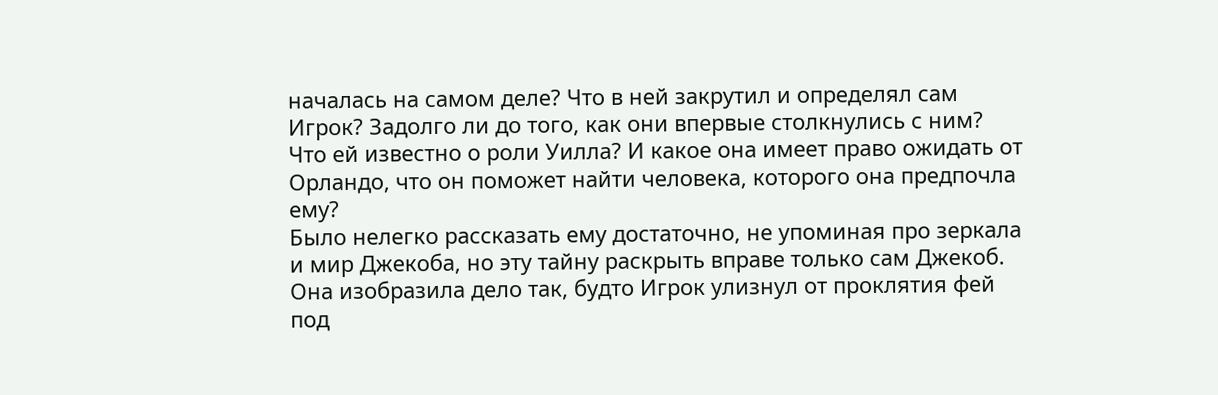началась на самом деле? Что в ней закрутил и определял сам Игрок? Задолго ли до того, как они впервые столкнулись с ним? Что ей известно о роли Уилла? И какое она имеет право ожидать от Орландо, что он поможет найти человека, которого она предпочла ему?
Было нелегко рассказать ему достаточно, не упоминая про зеркала и мир Джекоба, но эту тайну раскрыть вправе только сам Джекоб. Она изобразила дело так, будто Игрок улизнул от проклятия фей под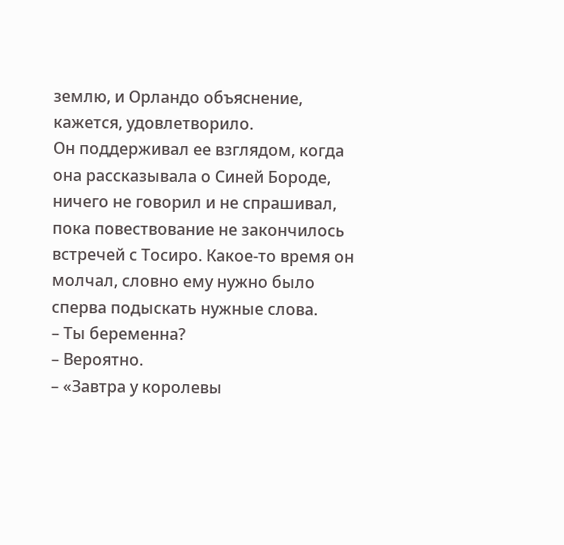землю, и Орландо объяснение, кажется, удовлетворило.
Он поддерживал ее взглядом, когда она рассказывала о Синей Бороде, ничего не говорил и не спрашивал, пока повествование не закончилось встречей с Тосиро. Какое-то время он молчал, словно ему нужно было сперва подыскать нужные слова.
– Ты беременна?
– Вероятно.
– «Завтра у королевы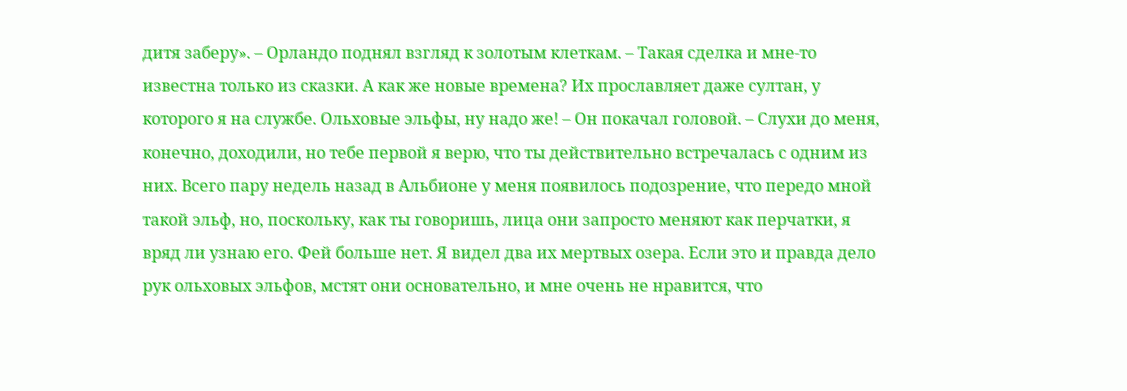дитя заберу». – Орландо поднял взгляд к золотым клеткам. – Такая сделка и мне-то известна только из сказки. А как же новые времена? Их прославляет даже султан, у которого я на службе. Ольховые эльфы, ну надо же! – Он покачал головой. – Слухи до меня, конечно, доходили, но тебе первой я верю, что ты действительно встречалась с одним из них. Всего пару недель назад в Альбионе у меня появилось подозрение, что передо мной такой эльф, но, поскольку, как ты говоришь, лица они запросто меняют как перчатки, я вряд ли узнаю его. Фей больше нет. Я видел два их мертвых озера. Если это и правда дело рук ольховых эльфов, мстят они основательно, и мне очень не нравится, что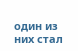один из них стал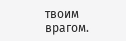твоим врагом.